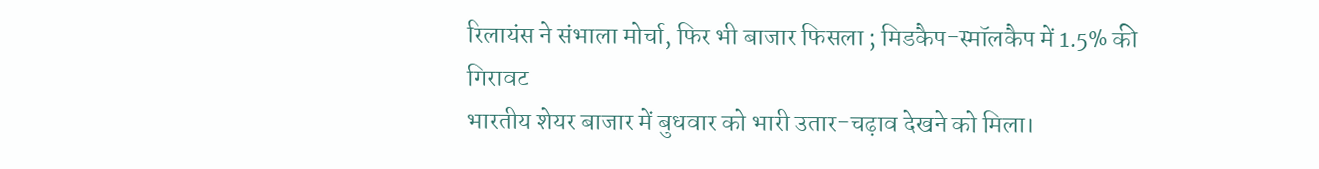रिलायंस ने संभाला मोर्चा, फिर भी बाजार फिसला ; मिडकैप-स्मॉलकैप में 1.5% की गिरावट
भारतीय शेयर बाजार में बुधवार को भारी उतार-चढ़ाव देखने को मिला।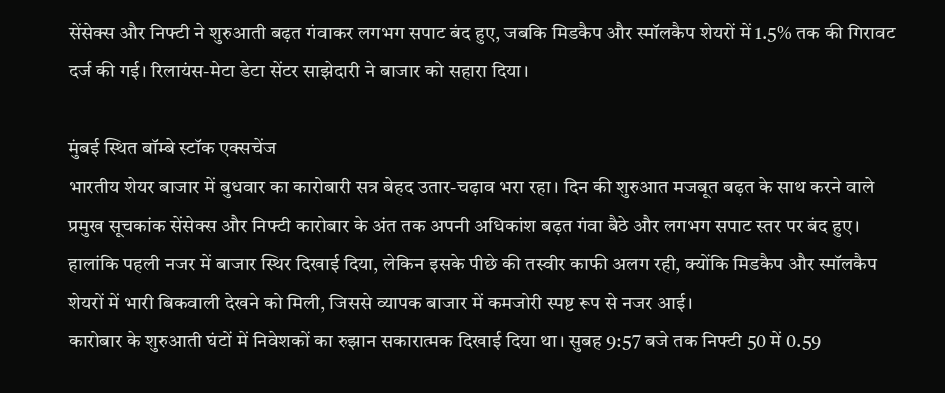सेंसेक्स और निफ्टी ने शुरुआती बढ़त गंवाकर लगभग सपाट बंद हुए, जबकि मिडकैप और स्मॉलकैप शेयरों में 1.5% तक की गिरावट दर्ज की गई। रिलायंस-मेटा डेटा सेंटर साझेदारी ने बाजार को सहारा दिया।

मुंबई स्थित बॉम्बे स्टॉक एक्सचेंज
भारतीय शेयर बाजार में बुधवार का कारोबारी सत्र बेहद उतार-चढ़ाव भरा रहा। दिन की शुरुआत मजबूत बढ़त के साथ करने वाले प्रमुख सूचकांक सेंसेक्स और निफ्टी कारोबार के अंत तक अपनी अधिकांश बढ़त गंवा बैठे और लगभग सपाट स्तर पर बंद हुए। हालांकि पहली नजर में बाजार स्थिर दिखाई दिया, लेकिन इसके पीछे की तस्वीर काफी अलग रही, क्योंकि मिडकैप और स्मॉलकैप शेयरों में भारी बिकवाली देखने को मिली, जिससे व्यापक बाजार में कमजोरी स्पष्ट रूप से नजर आई।
कारोबार के शुरुआती घंटों में निवेशकों का रुझान सकारात्मक दिखाई दिया था। सुबह 9:57 बजे तक निफ्टी 50 में 0.59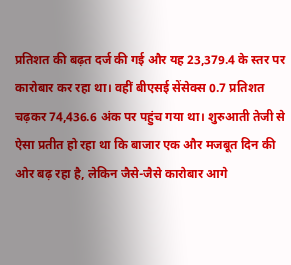प्रतिशत की बढ़त दर्ज की गई और यह 23,379.4 के स्तर पर कारोबार कर रहा था। वहीं बीएसई सेंसेक्स 0.7 प्रतिशत चढ़कर 74,436.6 अंक पर पहुंच गया था। शुरुआती तेजी से ऐसा प्रतीत हो रहा था कि बाजार एक और मजबूत दिन की ओर बढ़ रहा है, लेकिन जैसे-जैसे कारोबार आगे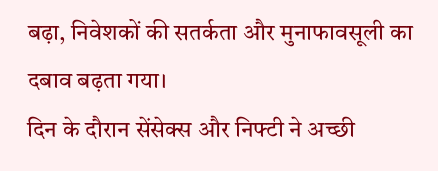बढ़ा, निवेशकों की सतर्कता और मुनाफावसूली का दबाव बढ़ता गया।
दिन के दौरान सेंसेक्स और निफ्टी ने अच्छी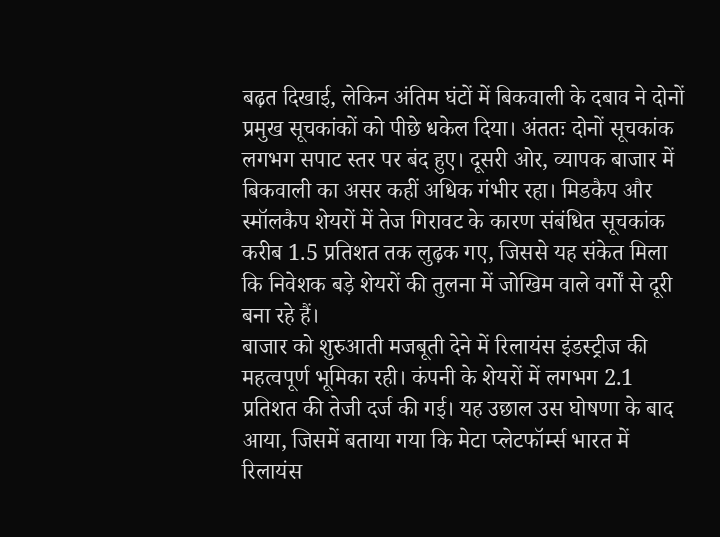बढ़त दिखाई, लेकिन अंतिम घंटों में बिकवाली के दबाव ने दोनों प्रमुख सूचकांकों को पीछे धकेल दिया। अंततः दोनों सूचकांक लगभग सपाट स्तर पर बंद हुए। दूसरी ओर, व्यापक बाजार में बिकवाली का असर कहीं अधिक गंभीर रहा। मिडकैप और स्मॉलकैप शेयरों में तेज गिरावट के कारण संबंधित सूचकांक करीब 1.5 प्रतिशत तक लुढ़क गए, जिससे यह संकेत मिला कि निवेशक बड़े शेयरों की तुलना में जोखिम वाले वर्गों से दूरी बना रहे हैं।
बाजार को शुरुआती मजबूती देने में रिलायंस इंडस्ट्रीज की महत्वपूर्ण भूमिका रही। कंपनी के शेयरों में लगभग 2.1 प्रतिशत की तेजी दर्ज की गई। यह उछाल उस घोषणा के बाद आया, जिसमें बताया गया कि मेटा प्लेटफॉर्म्स भारत में रिलायंस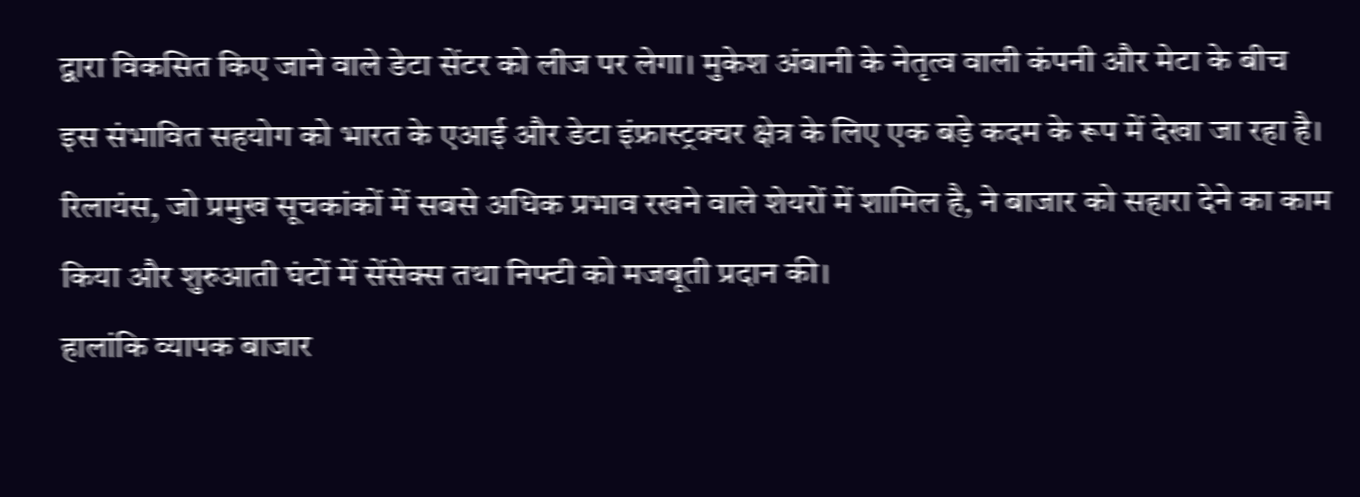द्वारा विकसित किए जाने वाले डेटा सेंटर को लीज पर लेगा। मुकेश अंबानी के नेतृत्व वाली कंपनी और मेटा के बीच इस संभावित सहयोग को भारत के एआई और डेटा इंफ्रास्ट्रक्चर क्षेत्र के लिए एक बड़े कदम के रूप में देखा जा रहा है। रिलायंस, जो प्रमुख सूचकांकों में सबसे अधिक प्रभाव रखने वाले शेयरों में शामिल है, ने बाजार को सहारा देने का काम किया और शुरुआती घंटों में सेंसेक्स तथा निफ्टी को मजबूती प्रदान की।
हालांकि व्यापक बाजार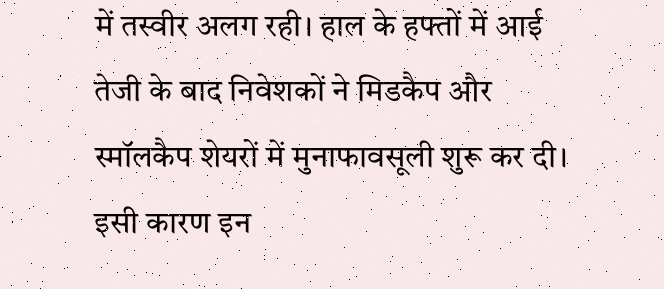में तस्वीर अलग रही। हाल के हफ्तों में आई तेजी के बाद निवेशकों ने मिडकैप और स्मॉलकैप शेयरों में मुनाफावसूली शुरू कर दी। इसी कारण इन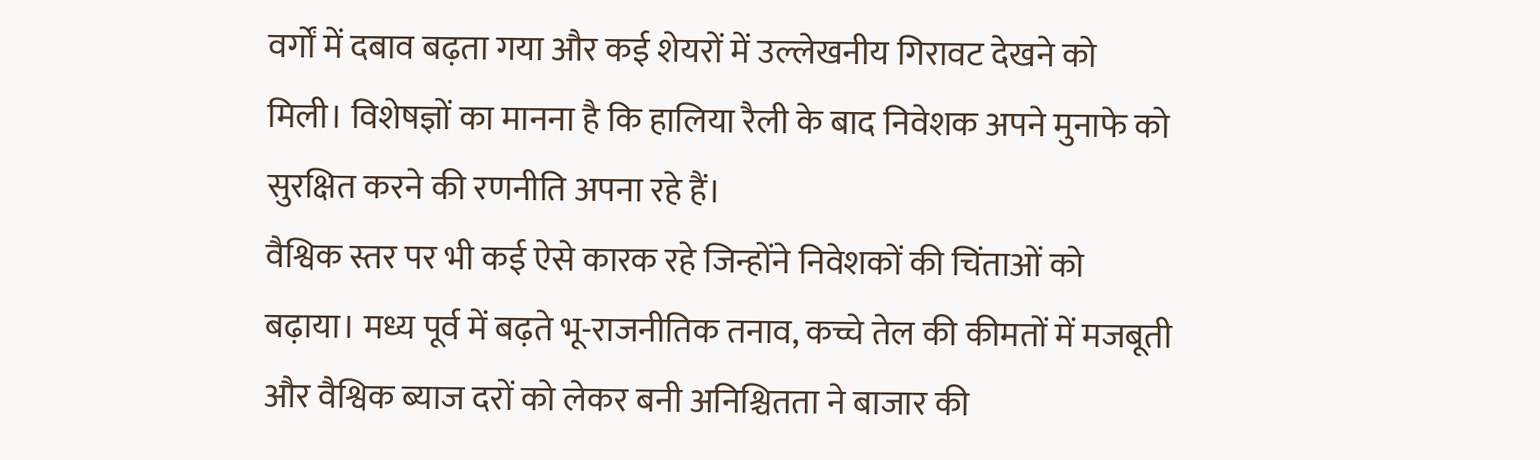वर्गों में दबाव बढ़ता गया और कई शेयरों में उल्लेखनीय गिरावट देखने को मिली। विशेषज्ञों का मानना है कि हालिया रैली के बाद निवेशक अपने मुनाफे को सुरक्षित करने की रणनीति अपना रहे हैं।
वैश्विक स्तर पर भी कई ऐसे कारक रहे जिन्होंने निवेशकों की चिंताओं को बढ़ाया। मध्य पूर्व में बढ़ते भू-राजनीतिक तनाव, कच्चे तेल की कीमतों में मजबूती और वैश्विक ब्याज दरों को लेकर बनी अनिश्चितता ने बाजार की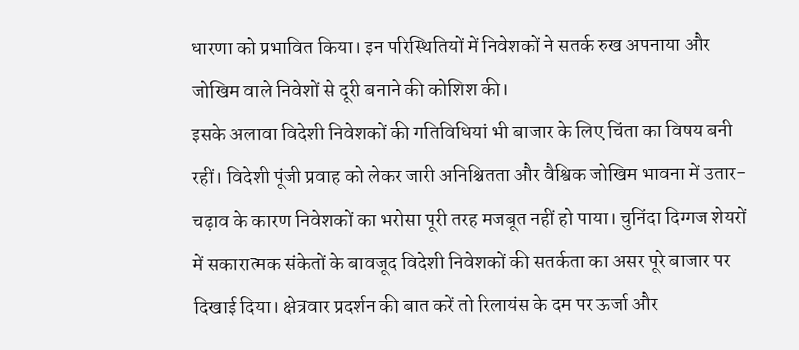धारणा को प्रभावित किया। इन परिस्थितियों में निवेशकों ने सतर्क रुख अपनाया और जोखिम वाले निवेशों से दूरी बनाने की कोशिश की।
इसके अलावा विदेशी निवेशकों की गतिविधियां भी बाजार के लिए चिंता का विषय बनी रहीं। विदेशी पूंजी प्रवाह को लेकर जारी अनिश्चितता और वैश्विक जोखिम भावना में उतार-चढ़ाव के कारण निवेशकों का भरोसा पूरी तरह मजबूत नहीं हो पाया। चुनिंदा दिग्गज शेयरों में सकारात्मक संकेतों के बावजूद विदेशी निवेशकों की सतर्कता का असर पूरे बाजार पर दिखाई दिया। क्षेत्रवार प्रदर्शन की बात करें तो रिलायंस के दम पर ऊर्जा और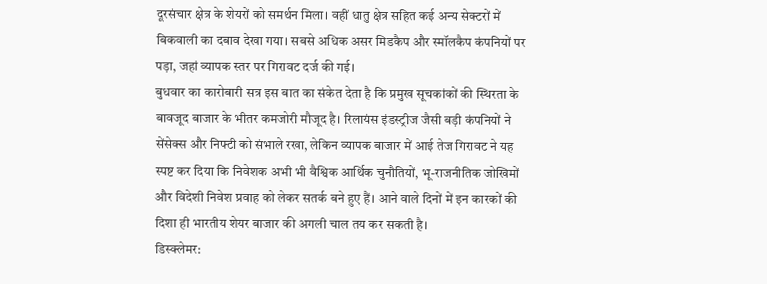दूरसंचार क्षेत्र के शेयरों को समर्थन मिला। वहीं धातु क्षेत्र सहित कई अन्य सेक्टरों में बिकवाली का दबाव देखा गया। सबसे अधिक असर मिडकैप और स्मॉलकैप कंपनियों पर पड़ा, जहां व्यापक स्तर पर गिरावट दर्ज की गई।
बुधवार का कारोबारी सत्र इस बात का संकेत देता है कि प्रमुख सूचकांकों की स्थिरता के बावजूद बाजार के भीतर कमजोरी मौजूद है। रिलायंस इंडस्ट्रीज जैसी बड़ी कंपनियों ने सेंसेक्स और निफ्टी को संभाले रखा, लेकिन व्यापक बाजार में आई तेज गिरावट ने यह स्पष्ट कर दिया कि निवेशक अभी भी वैश्विक आर्थिक चुनौतियों, भू-राजनीतिक जोखिमों और विदेशी निवेश प्रवाह को लेकर सतर्क बने हुए हैं। आने वाले दिनों में इन कारकों की दिशा ही भारतीय शेयर बाजार की अगली चाल तय कर सकती है।
डिस्क्लेमर: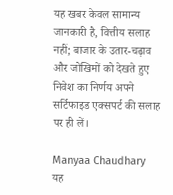यह खबर केवल सामान्य जानकारी है, वित्तीय सलाह नहीं; बाजार के उतार-चढ़ाव और जोखिमों को देखते हुए निवेश का निर्णय अपने सर्टिफाइड एक्सपर्ट की सलाह पर ही लें।

Manyaa Chaudhary
यह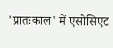'प्रातःकाल' में एसोसिएट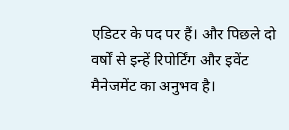एडिटर के पद पर हैं। और पिछले दो वर्षों से इन्हें रिपोर्टिंग और इवेंट मैनेजमेंट का अनुभव है।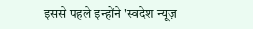इससे पहले इन्होंने 'स्वदेश न्यूज़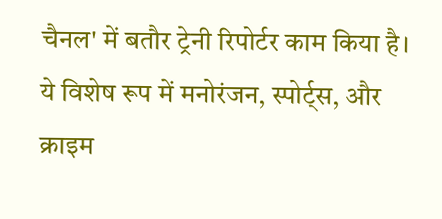चैनल' में बतौर ट्रेनी रिपोर्टर काम किया है। ये विशेष रूप में मनोरंजन, स्पोर्ट्स, और क्राइम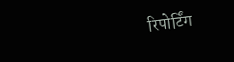रिपोर्टिंग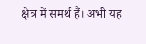क्षेत्र में समर्थ हैं। अभी यह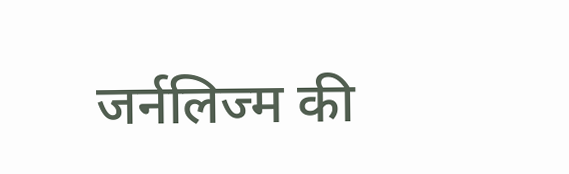जर्नलिज्म की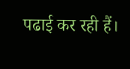पढाई कर रही हैं।